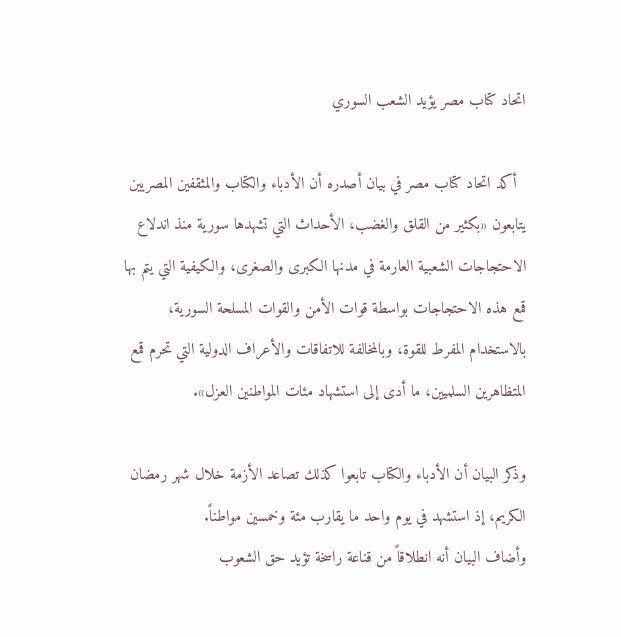اتحاد كتاب مصر يؤيد الشعب السوري

  أكد اتحاد كتاب مصر في بيان أصدره أن الأدباء والكتاب والمثقفين المصريين يتابعون «بكثير من القلق والغضب، الأحداث التي تشهدها سورية منذ اندلاع الاحتجاجات الشعبية العارمة في مدنها الكبرى والصغرى، والكيفية التي يتم بها قمع هذه الاحتجاجات بواسطة قوات الأمن والقوات المسلحة السورية، بالاستخدام المفرط للقوة، وبالمخالفة للاتفاقات والأعراف الدولية التي تحرم قمع المتظاهرين السلميين، ما أدى إلى استشهاد مئات المواطنين العزل».

وذكر البيان أن الأدباء والكتاب تابعوا كذلك تصاعد الأزمة خلال شهر رمضان الكريم، إذ استشهد في يوم واحد ما يقارب مئة وخمسين مواطناً.
وأضاف البيان أنه انطلاقاً من قناعة راسخة تؤيد حق الشعوب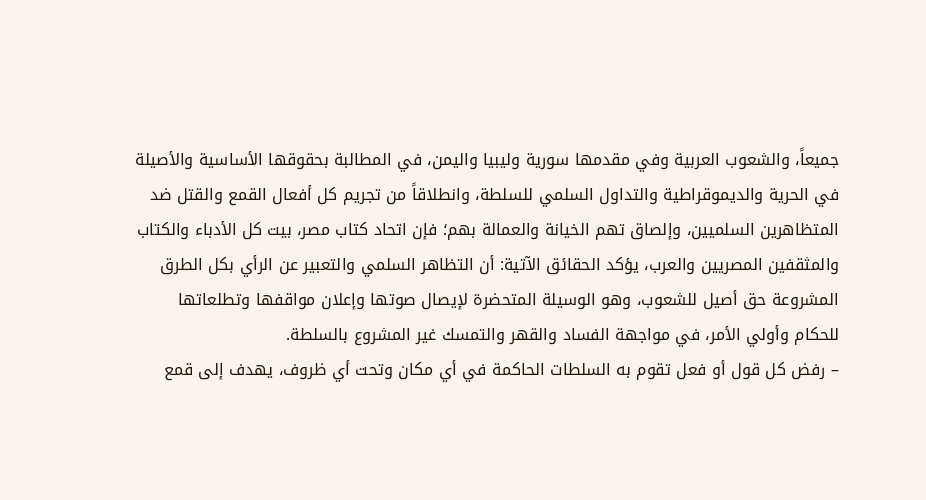جميعاً، والشعوب العربية وفي مقدمها سورية وليبيا واليمن، في المطالبة بحقوقها الأساسية والأصيلة في الحرية والديموقراطية والتداول السلمي للسلطة، وانطلاقاً من تجريم كل أفعال القمع والقتل ضد المتظاهرين السلميين، وإلصاق تهم الخيانة والعمالة بهم؛ فإن اتحاد كتاب مصر، بيت كل الأدباء والكتاب والمثقفين المصريين والعرب، يؤكد الحقائق الآتية: أن التظاهر السلمي والتعبير عن الرأي بكل الطرق المشروعة حق أصيل للشعوب، وهو الوسيلة المتحضرة لإيصال صوتها وإعلان مواقفها وتطلعاتها للحكام وأولي الأمر، في مواجهة الفساد والقهر والتمسك غير المشروع بالسلطة.
– رفض كل قول أو فعل تقوم به السلطات الحاكمة في أي مكان وتحت أي ظروف، يهدف إلى قمع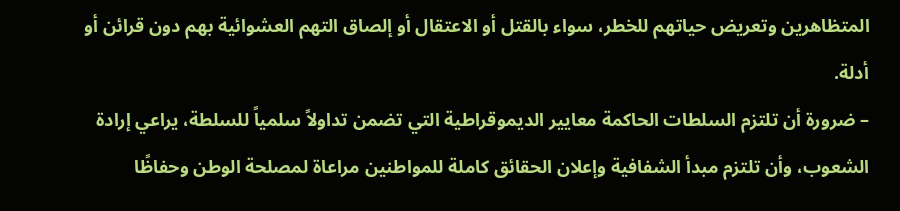المتظاهرين وتعريض حياتهم للخطر، سواء بالقتل أو الاعتقال أو إلصاق التهم العشوائية بهم دون قرائن أو أدلة.
– ضرورة أن تلتزم السلطات الحاكمة معايير الديموقراطية التي تضمن تداولاً سلمياً للسلطة، يراعي إرادة الشعوب، وأن تلتزم مبدأ الشفافية وإعلان الحقائق كاملة للمواطنين مراعاة لمصلحة الوطن وحفاظًا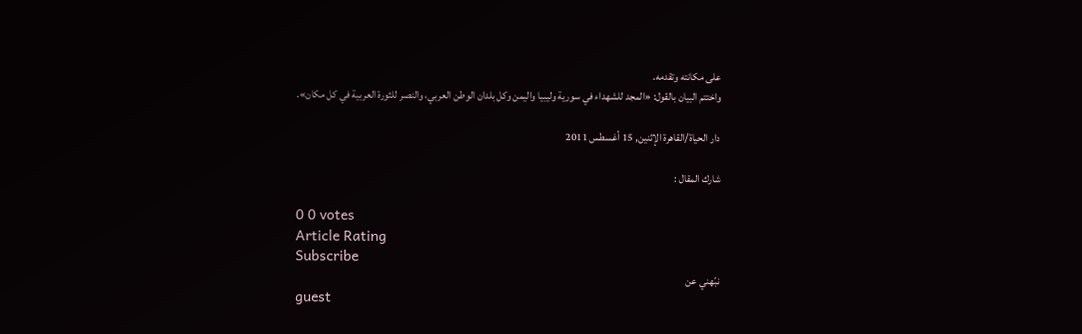على مكانته وتقدمه.
واختتم البيان بالقول: «المجد للشهداء في سورية وليبيا واليمن وكل بلدان الوطن العربي، والنصر للثورة العربية في كل مكان».

دار الحياة/القاهرة الإثنين, 15 أغسطس 2011

شارك المقال :

0 0 votes
Article Rating
Subscribe
نبّهني عن
guest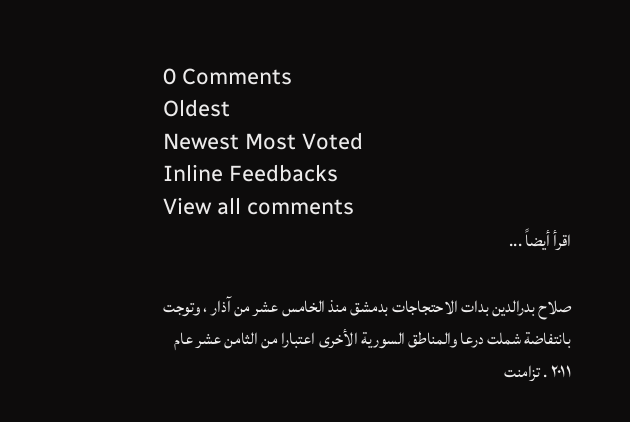0 Comments
Oldest
Newest Most Voted
Inline Feedbacks
View all comments
اقرأ أيضاً ...

صلاح بدرالدين بدات الاحتجاجات بدمشق منذ الخامس عشر من آذار ، وتوجت بانتفاضة شملت درعا والمناطق السورية الأخرى اعتبارا من الثامن عشر عام ٢٠١١ . تزامنت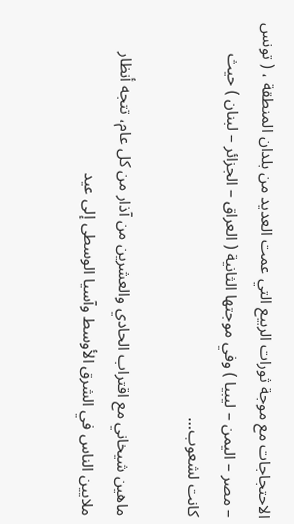الاحتجاجات مع موجة ثورات الربيع التي عمت العديد من بلدان المنطقة ، ( تونس – مصر – اليمن – ليبيا ) وفي موجتها الثانية ( العراق – الجزائر – لبنان ) حيث كانت لشعوب…

ماهين شيخاني مع اقتراب الحادي والعشرين من آذار من كل عام، تتجه أنظار ملايين الناس في الشرق الأوسط وآسيا الوسطى إلى عيد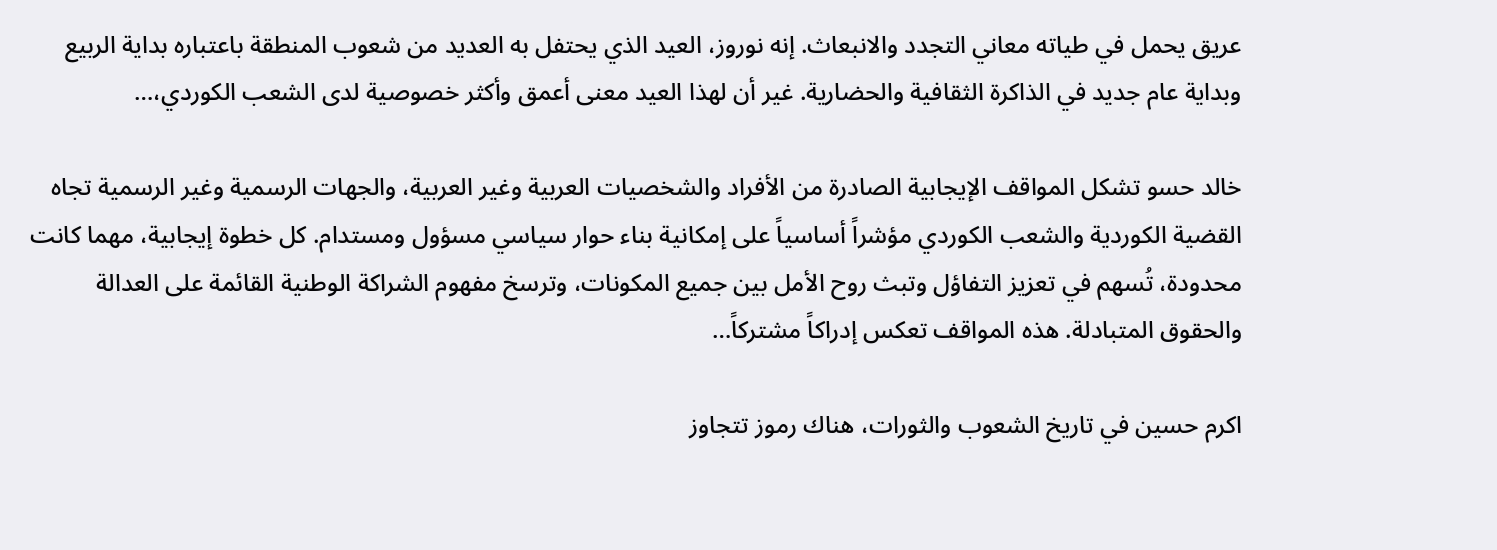عريق يحمل في طياته معاني التجدد والانبعاث. إنه نوروز، العيد الذي يحتفل به العديد من شعوب المنطقة باعتباره بداية الربيع وبداية عام جديد في الذاكرة الثقافية والحضارية. غير أن لهذا العيد معنى أعمق وأكثر خصوصية لدى الشعب الكوردي،…

خالد حسو تشكل المواقف الإيجابية الصادرة من الأفراد والشخصيات العربية وغير العربية، والجهات الرسمية وغير الرسمية تجاه القضية الكوردية والشعب الكوردي مؤشراً أساسياً على إمكانية بناء حوار سياسي مسؤول ومستدام. كل خطوة إيجابية، مهما كانت محدودة، تُسهم في تعزيز التفاؤل وتبث روح الأمل بين جميع المكونات، وترسخ مفهوم الشراكة الوطنية القائمة على العدالة والحقوق المتبادلة. هذه المواقف تعكس إدراكاً مشتركاً…

اكرم حسين في تاريخ الشعوب والثورات، هناك رموز تتجاوز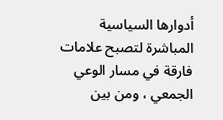أدوارها السياسية المباشرة لتصبح علامات فارقة في مسار الوعي الجمعي ، ومن بين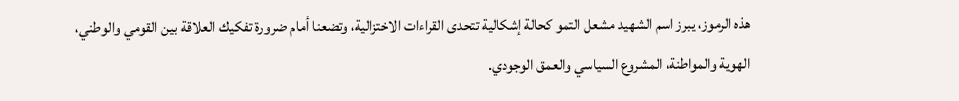هذه الرموز، يبرز اسم الشهيد مشعل التمو كحالة إشكالية تتحدى القراءات الاختزالية، وتضعنا أمام ضرورة تفكيك العلاقة بين القومي والوطني، الهوية والمواطنة، المشروع السياسي والعمق الوجودي.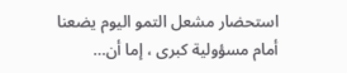استحضار مشعل التمو اليوم يضعنا أمام مسؤولية كبرى ، إما أن…